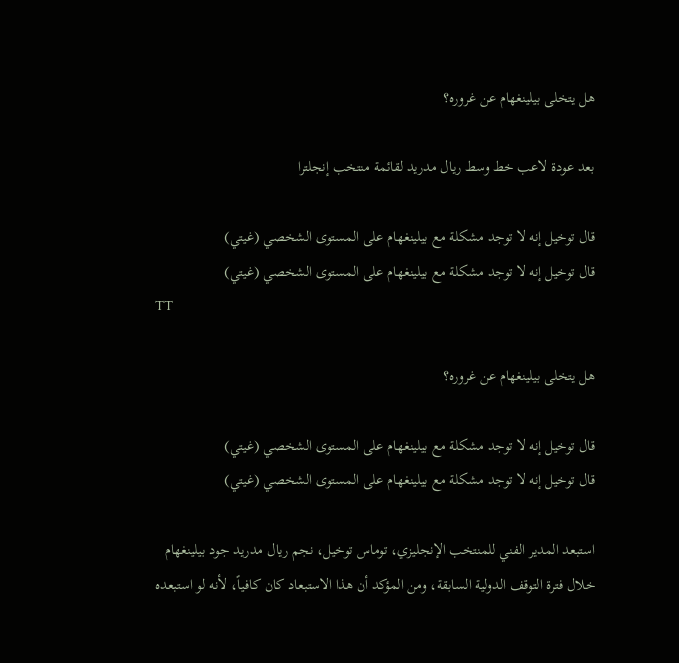هل يتخلى بيلينغهام عن غروره؟

بعد عودة لاعب خط وسط ريال مدريد لقائمة منتخب إنجلترا

قال توخيل إنه لا توجد مشكلة مع بيلينغهام على المستوى الشخصي (غيتي)
قال توخيل إنه لا توجد مشكلة مع بيلينغهام على المستوى الشخصي (غيتي)
TT

هل يتخلى بيلينغهام عن غروره؟

قال توخيل إنه لا توجد مشكلة مع بيلينغهام على المستوى الشخصي (غيتي)
قال توخيل إنه لا توجد مشكلة مع بيلينغهام على المستوى الشخصي (غيتي)

استبعد المدير الفني للمنتخب الإنجليزي، توماس توخيل، نجم ريال مدريد جود بيلينغهام خلال فترة التوقف الدولية السابقة، ومن المؤكد أن هذا الاستبعاد كان كافياً، لأنه لو استبعده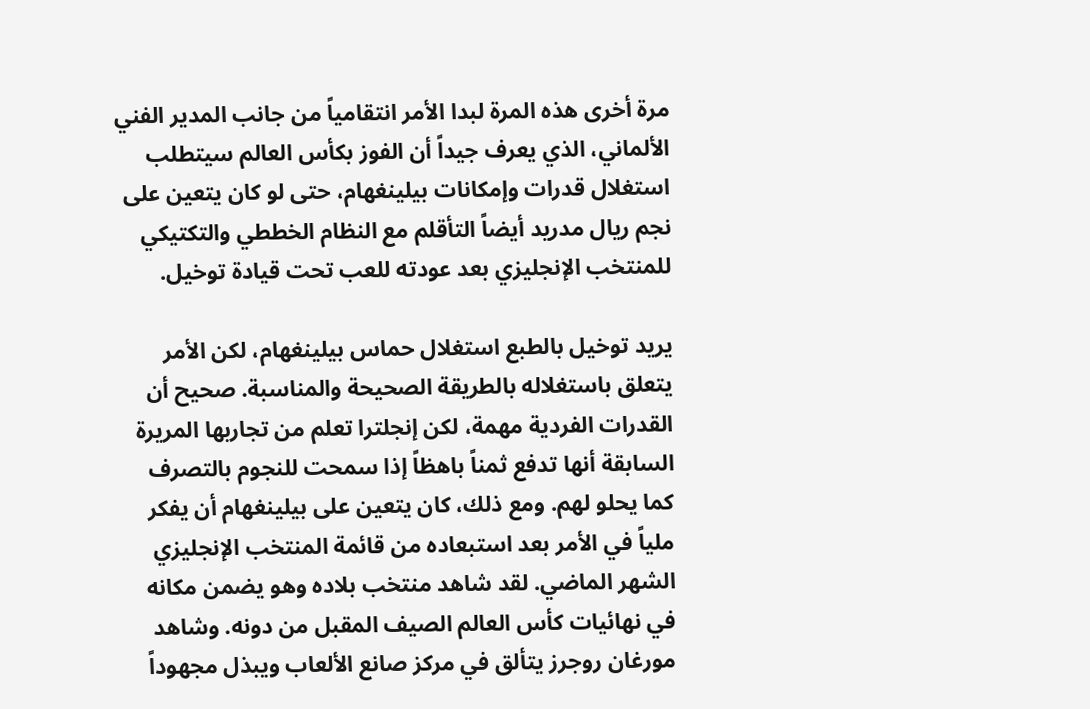مرة أخرى هذه المرة لبدا الأمر انتقامياً من جانب المدير الفني الألماني، الذي يعرف جيداً أن الفوز بكأس العالم سيتطلب استغلال قدرات وإمكانات بيلينغهام، حتى لو كان يتعين على نجم ريال مدريد أيضاً التأقلم مع النظام الخططي والتكتيكي للمنتخب الإنجليزي بعد عودته للعب تحت قيادة توخيل.

يريد توخيل بالطبع استغلال حماس بيلينغهام، لكن الأمر يتعلق باستغلاله بالطريقة الصحيحة والمناسبة. صحيح أن القدرات الفردية مهمة، لكن إنجلترا تعلم من تجاربها المريرة السابقة أنها تدفع ثمناً باهظاً إذا سمحت للنجوم بالتصرف كما يحلو لهم. ومع ذلك، كان يتعين على بيلينغهام أن يفكر ملياً في الأمر بعد استبعاده من قائمة المنتخب الإنجليزي الشهر الماضي. لقد شاهد منتخب بلاده وهو يضمن مكانه في نهائيات كأس العالم الصيف المقبل من دونه. وشاهد مورغان روجرز يتألق في مركز صانع الألعاب ويبذل مجهوداً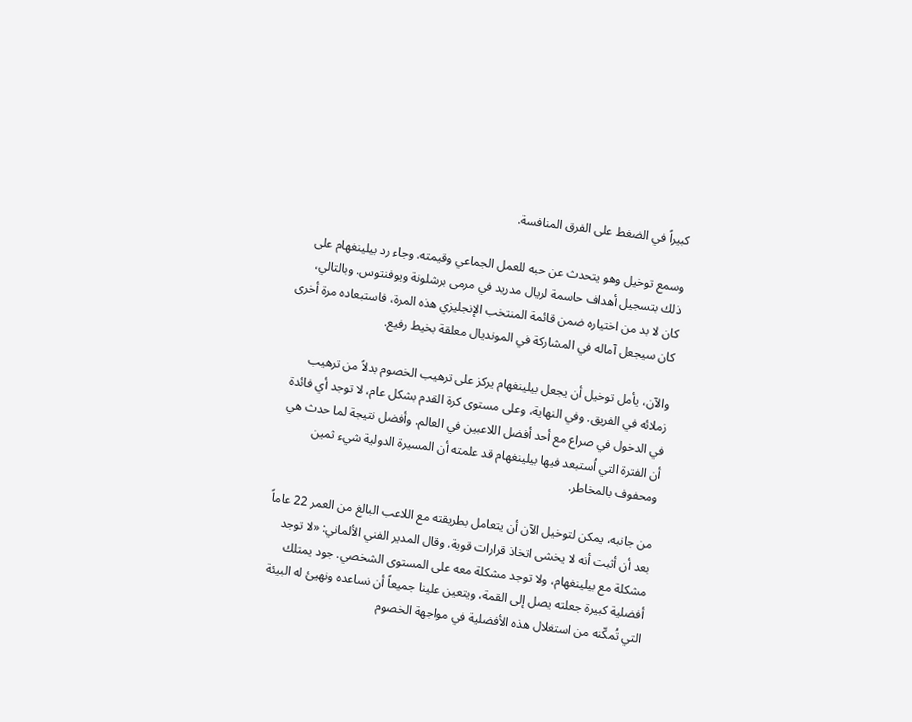كبيراً في الضغط على الفرق المنافسة.

وسمع توخيل وهو يتحدث عن حبه للعمل الجماعي وقيمته. وجاء رد بيلينغهام على ذلك بتسجيل أهداف حاسمة لريال مدريد في مرمى برشلونة ويوفنتوس. وبالتالي، كان لا بد من اختياره ضمن قائمة المنتخب الإنجليزي هذه المرة، فاستبعاده مرة أخرى كان سيجعل آماله في المشاركة في المونديال معلقة بخيط رفيع.

والآن، يأمل توخيل أن يجعل بيلينغهام يركز على ترهيب الخصوم بدلاً من ترهيب زملائه في الفريق. وفي النهاية، وعلى مستوى كرة القدم بشكل عام، لا توجد أي فائدة في الدخول في صراع مع أحد أفضل اللاعبين في العالم. وأفضل نتيجة لما حدث هي أن الفترة التي اُستبعد فيها بيلينغهام قد علمته أن المسيرة الدولية شيء ثمين ومحفوف بالمخاطر.

من جانبه، يمكن لتوخيل الآن أن يتعامل بطريقته مع اللاعب البالغ من العمر 22 عاماً بعد أن أثبت أنه لا يخشى اتخاذ قرارات قوية. وقال المدير الفني الألماني: «لا توجد مشكلة مع بيلينغهام، ولا توجد مشكلة معه على المستوى الشخصي. جود يمتلك أفضلية كبيرة جعلته يصل إلى القمة، ويتعين علينا جميعاً أن نساعده ونهيئ له البيئة التي تُمكّنه من استغلال هذه الأفضلية في مواجهة الخصوم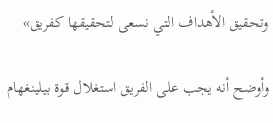وتحقيق الأهداف التي نسعى لتحقيقها كفريق»

وأوضح أنه يجب على الفريق استغلال قوة بيلينغهام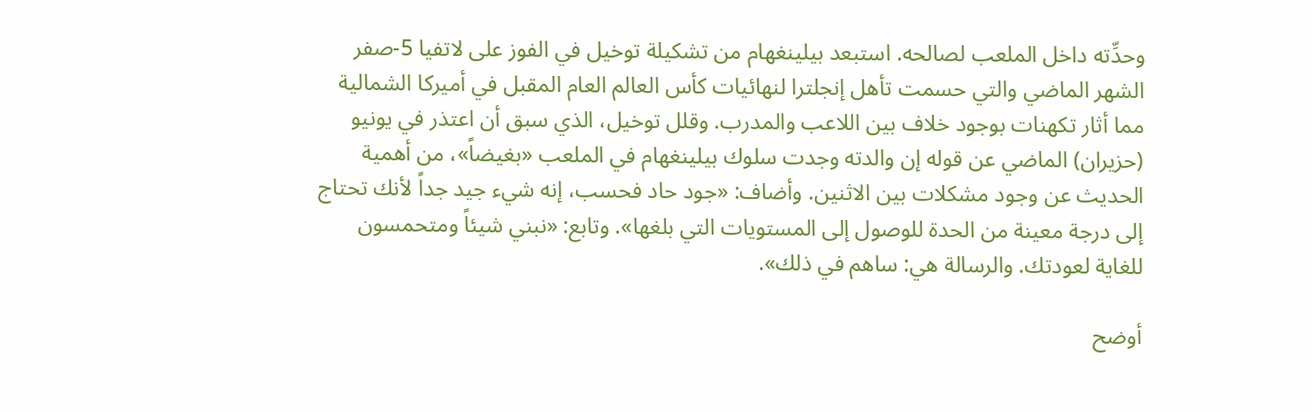وحدِّته داخل الملعب لصالحه. استبعد بيلينغهام من تشكيلة توخيل في الفوز على لاتفيا 5-صفر الشهر الماضي والتي حسمت تأهل إنجلترا لنهائيات كأس العالم العام المقبل في أميركا الشمالية مما أثار تكهنات بوجود خلاف بين اللاعب والمدرب. وقلل توخيل، الذي سبق أن اعتذر في يونيو (حزيران) الماضي عن قوله إن والدته وجدت سلوك بيلينغهام في الملعب «بغيضاً»، من أهمية الحديث عن وجود مشكلات بين الاثنين. وأضاف: «جود حاد فحسب، إنه شيء جيد جداً لأنك تحتاج إلى درجة معينة من الحدة للوصول إلى المستويات التي بلغها». وتابع: «نبني شيئاً ومتحمسون للغاية لعودتك. والرسالة هي: ساهم في ذلك».

أوضح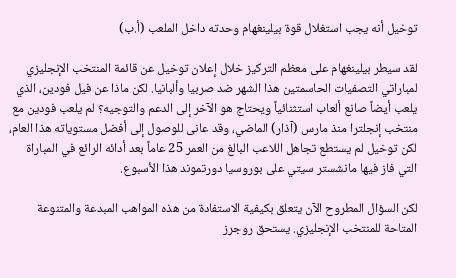توخيل أنه يجب استغلال قوة بيلينغهام وحدته داخل الملعب (أ.ب)

لقد سيطر بيلينغهام على معظم التركيز خلال إعلان توخيل عن قائمة المنتخب الإنجليزي لمباراتي التصفيات الحاسمتين هذا الشهر ضد صربيا وألبانيا. لكن ماذا عن فيل فودين، الذي يلعب أيضاً صانع ألعاب استثنائياً ويحتاج هو الآخر إلى الدعم والتوجيه؟ لم يلعب فودين مع منتخب إنجلترا منذ مارس (آذار) الماضي، وقد عانى للوصول إلى أفضل مستوياته هذا العام، لكن توخيل لم يستطع تجاهل اللاعب البالغ من العمر 25 عاماً بعد أدائه الرائع في المباراة التي فاز فيها مانشستر سيتي على بوروسيا دورتموند هذا الأسبوع.

لكن السؤال المطروح الآن يتعلق بكيفية الاستفادة من هذه المواهب المبدعة والمتنوعة المتاحة للمنتخب الإنجليزي. يستحق روجرز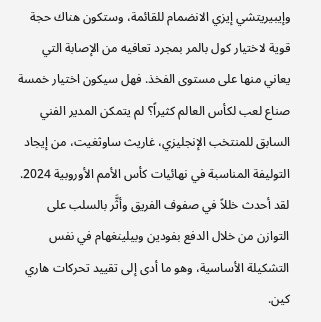وإيبيريتشي إيزي الانضمام للقائمة، وستكون هناك حجة قوية لاختيار كول بالمر بمجرد تعافيه من الإصابة التي يعاني منها على مستوى الفخذ. فهل سيكون اختيار خمسة صناع لعب لكأس العالم كثيراً؟ لم يتمكن المدير الفني السابق للمنتخب الإنجليزي، غاريث ساوثغيت، من إيجاد التوليفة المناسبة في نهائيات كأس الأمم الأوروبية 2024. لقد أحدث خللاً في صفوف الفريق وأثَّر بالسلب على التوازن من خلال الدفع بفودين وبيلينغهام في نفس التشكيلة الأساسية، وهو ما أدى إلى تقييد تحركات هاري كين.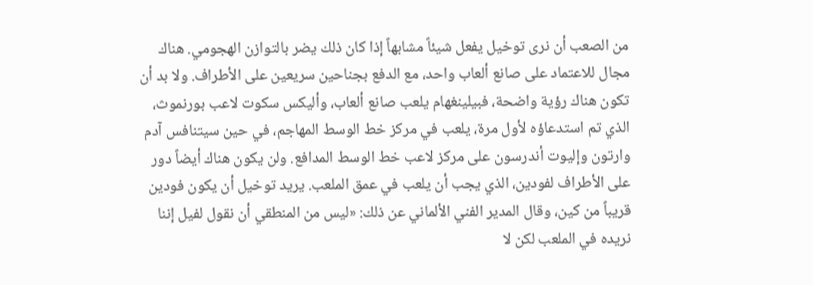من الصعب أن نرى توخيل يفعل شيئاً مشابهاً إذا كان ذلك يضر بالتوازن الهجومي. هناك مجال للاعتماد على صانع ألعاب واحد، مع الدفع بجناحين سريعين على الأطراف. ولا بد أن تكون هناك رؤية واضحة، فبيلينغهام يلعب صانع ألعاب، وأليكس سكوت لاعب بورنموث، الذي تم استدعاؤه لأول مرة، يلعب في مركز خط الوسط المهاجم، في حين سيتنافس آدم وارتون وإليوت أندرسون على مركز لاعب خط الوسط المدافع. ولن يكون هناك أيضاً دور على الأطراف لفودين، الذي يجب أن يلعب في عمق الملعب. يريد توخيل أن يكون فودين قريباً من كين، وقال المدير الفني الألماني عن ذلك: «ليس من المنطقي أن نقول لفيل إننا نريده في الملعب لكن لا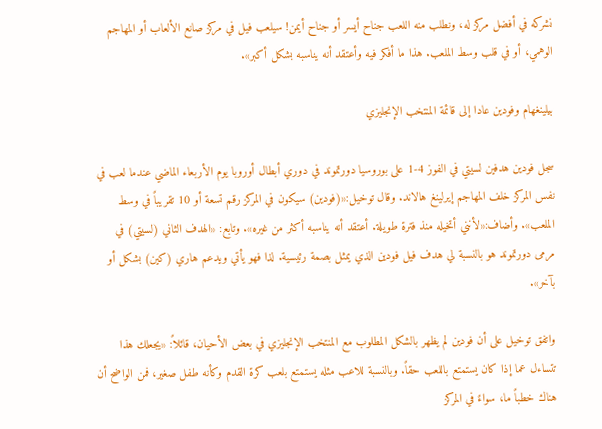نشركه في أفضل مركز له، ونطلب منه اللعب جناح أيسر أو جناح أيمن! سيلعب فيل في مركز صانع الألعاب أو المهاجم الوهمي، أو في قلب وسط الملعب. هذا ما أفكر فيه وأعتقد أنه يناسبه بشكل أكبر».

بيلينغهام وفودين عادا إلى قائمة المنتخب الإنجليزي

سجل فودين هدفين لسيتي في الفوز 4-1 على بوروسيا دورتموند في دوري أبطال أوروبا يوم الأربعاء الماضي عندما لعب في نفس المركز خلف المهاجم إيرلينغ هالاند. وقال توخيل:«(فودين) سيكون في المركز رقم تسعة أو 10 تقريباً في وسط الملعب». وأضاف:«لأنني أتخيله منذ فترة طويلة. أعتقد أنه يناسبه أكثر من غيره». وتابع: «الهدف الثاني (لسيتي) في مرمى دورتموند هو بالنسبة لي هدف فيل فودين الذي يمثل بصمة رئيسية. لذا فهو يأتي ويدعم هاري (كين) بشكل أو بآخر».

واتفق توخيل على أن فودين لم يظهر بالشكل المطلوب مع المنتخب الإنجليزي في بعض الأحيان، قائلاً: «يجعلك هذا تتساءل عما إذا كان يستمتع باللعب حقاً. وبالنسبة للاعب مثله يستمتع بلعب كرة القدم وكأنه طفل صغير، فمن الواضح أن هناك خطباً ما، سواءً في المركز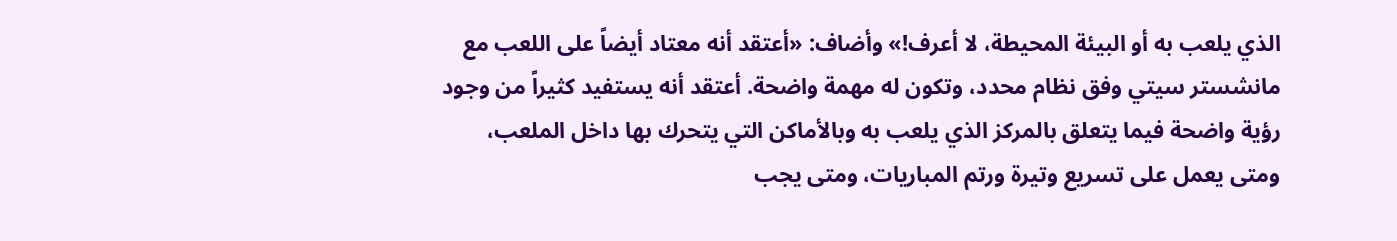الذي يلعب به أو البيئة المحيطة، لا أعرف!» وأضاف: «أعتقد أنه معتاد أيضاً على اللعب مع مانشستر سيتي وفق نظام محدد، وتكون له مهمة واضحة. أعتقد أنه يستفيد كثيراً من وجود رؤية واضحة فيما يتعلق بالمركز الذي يلعب به وبالأماكن التي يتحرك بها داخل الملعب، ومتى يعمل على تسريع وتيرة ورتم المباريات، ومتى يجب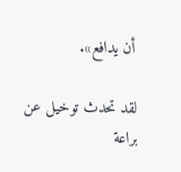أن يدافع».

لقد تحدث توخيل عن براعة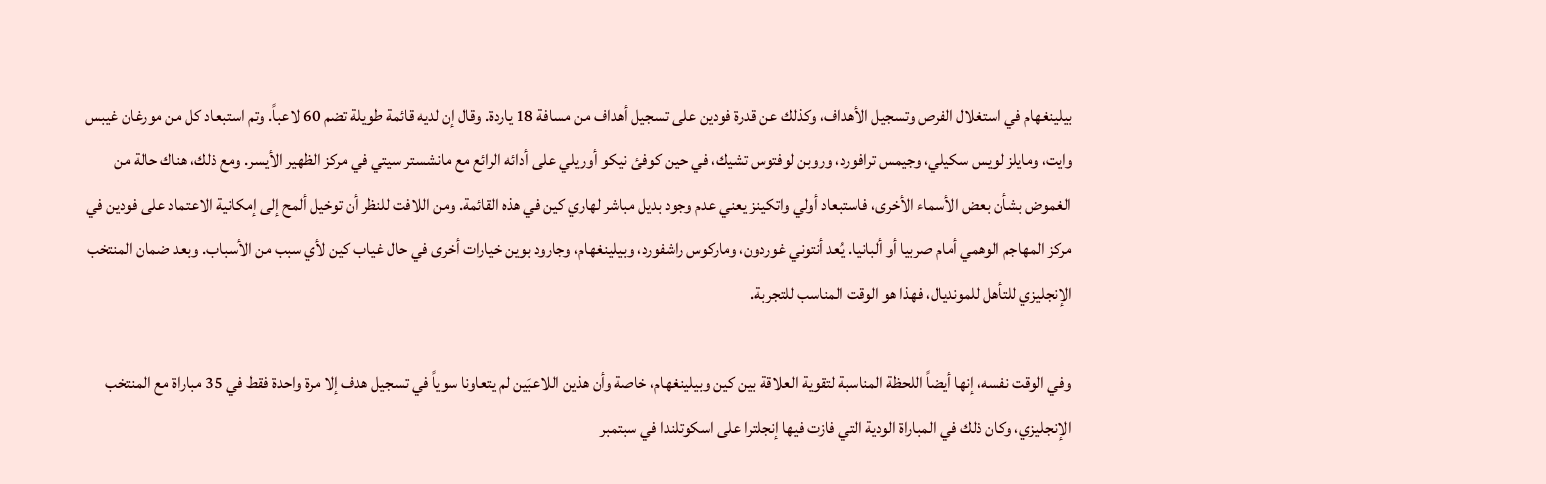بيلينغهام في استغلال الفرص وتسجيل الأهداف، وكذلك عن قدرة فودين على تسجيل أهداف من مسافة 18 ياردة. وقال إن لديه قائمة طويلة تضم 60 لاعباً. وتم استبعاد كل من مورغان غيبس وايت، ومايلز لويس سكيلي، وجيمس ترافورد، وروبن لوفتوس تشيك، في حين كوفئ نيكو أوريلي على أدائه الرائع مع مانشستر سيتي في مركز الظهير الأيسر. ومع ذلك، هناك حالة من الغموض بشأن بعض الأسماء الأخرى، فاستبعاد أولي واتكينز يعني عدم وجود بديل مباشر لهاري كين في هذه القائمة. ومن اللافت للنظر أن توخيل ألمح إلى إمكانية الاعتماد على فودين في مركز المهاجم الوهمي أمام صربيا أو ألبانيا. يُعد أنتوني غوردون، وماركوس راشفورد، وبيلينغهام، وجارود بوين خيارات أخرى في حال غياب كين لأي سبب من الأسباب. وبعد ضمان المنتخب الإنجليزي للتأهل للمونديال، فهذا هو الوقت المناسب للتجربة.

وفي الوقت نفسه، إنها أيضاً اللحظة المناسبة لتقوية العلاقة بين كين وبيلينغهام، خاصة وأن هذين اللاعبَين لم يتعاونا سوياً في تسجيل هدف إلا مرة واحدة فقط في 35 مباراة مع المنتخب الإنجليزي، وكان ذلك في المباراة الودية التي فازت فيها إنجلترا على اسكوتلندا في سبتمبر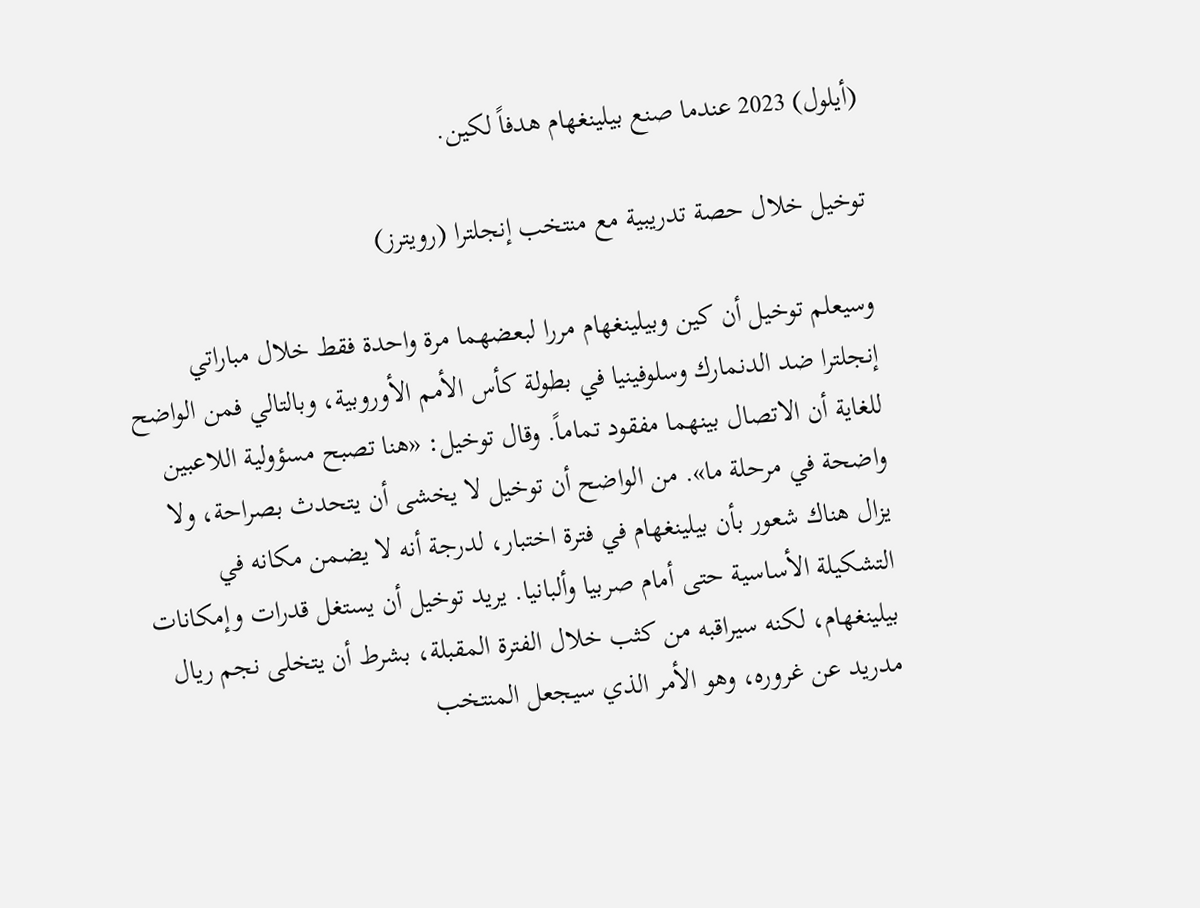(أيلول) 2023 عندما صنع بيلينغهام هدفاً لكين.

توخيل خلال حصة تدريبية مع منتخب إنجلترا (رويترز)

وسيعلم توخيل أن كين وبيلينغهام مررا لبعضهما مرة واحدة فقط خلال مباراتي إنجلترا ضد الدنمارك وسلوفينيا في بطولة كأس الأمم الأوروبية، وبالتالي فمن الواضح للغاية أن الاتصال بينهما مفقود تماماً. وقال توخيل: «هنا تصبح مسؤولية اللاعبين واضحة في مرحلة ما». من الواضح أن توخيل لا يخشى أن يتحدث بصراحة، ولا يزال هناك شعور بأن بيلينغهام في فترة اختبار، لدرجة أنه لا يضمن مكانه في التشكيلة الأساسية حتى أمام صربيا وألبانيا. يريد توخيل أن يستغل قدرات وإمكانات بيلينغهام، لكنه سيراقبه من كثب خلال الفترة المقبلة، بشرط أن يتخلى نجم ريال مدريد عن غروره، وهو الأمر الذي سيجعل المنتخب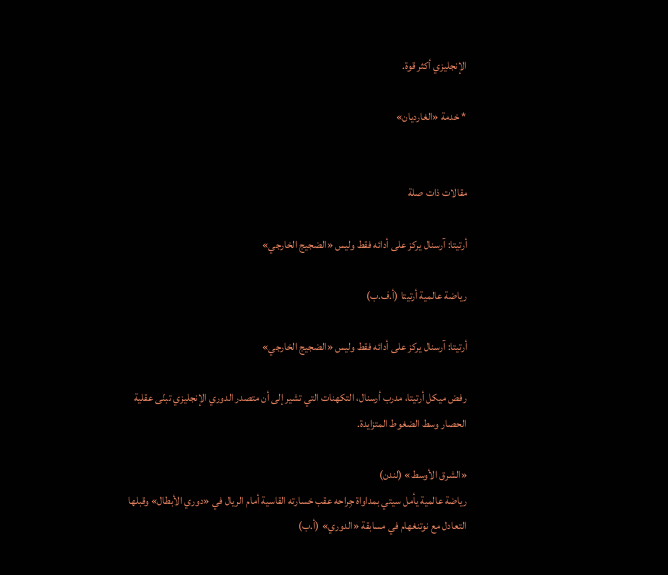الإنجليزي أكثر قوة.

* خدمة «الغارديان»


مقالات ذات صلة

أرتيتا: آرسنال يركز على أدائه فقط وليس «الضجيج الخارجي»

رياضة عالمية أرتيتا (أ.ف.ب)

أرتيتا: آرسنال يركز على أدائه فقط وليس «الضجيج الخارجي»

رفض ميكل أرتيتا، مدرب أرسنال، التكهنات التي تشير إلى أن متصدر الدوري الإنجليزي تبنّى عقلية الحصار وسط الضغوط المتزايدة.

«الشرق الأوسط» (لندن)
رياضة عالمية يأمل سيتي بمداواة جِراحه عقب خسارته القاسية أمام الريال في «دوري الأبطال» وقبلها التعادل مع نوتنغهام في مسابقة «الدوري» (أ.ب)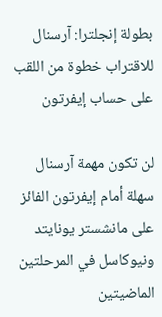بطولة إنجلترا: آرسنال للاقتراب خطوة من اللقب على حساب إيفرتون

لن تكون مهمة آرسنال سهلة أمام إيفرتون الفائز على مانشستر يونايتد ونيوكاسل في المرحلتين الماضيتين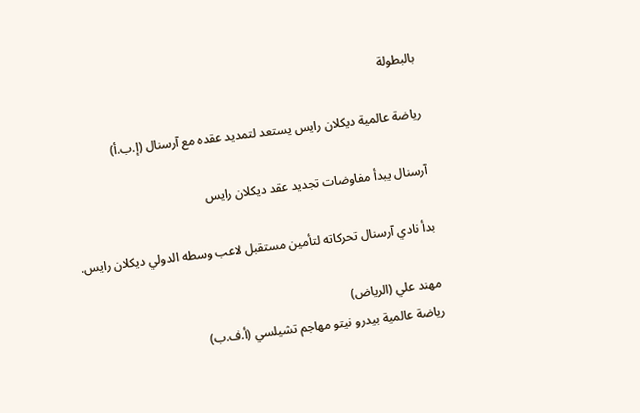بالبطولة

رياضة عالمية ديكلان رايس يستعد لتمديد عقده مع آرسنال (إ.ب.أ)

آرسنال يبدأ مفاوضات تجديد عقد ديكلان رايس

بدأ نادي آرسنال تحركاته لتأمين مستقبل لاعب وسطه الدولي ديكلان رايس.

مهند علي (الرياض)
رياضة عالمية بيدرو نيتو مهاجم تشيلسي (أ.ف.ب)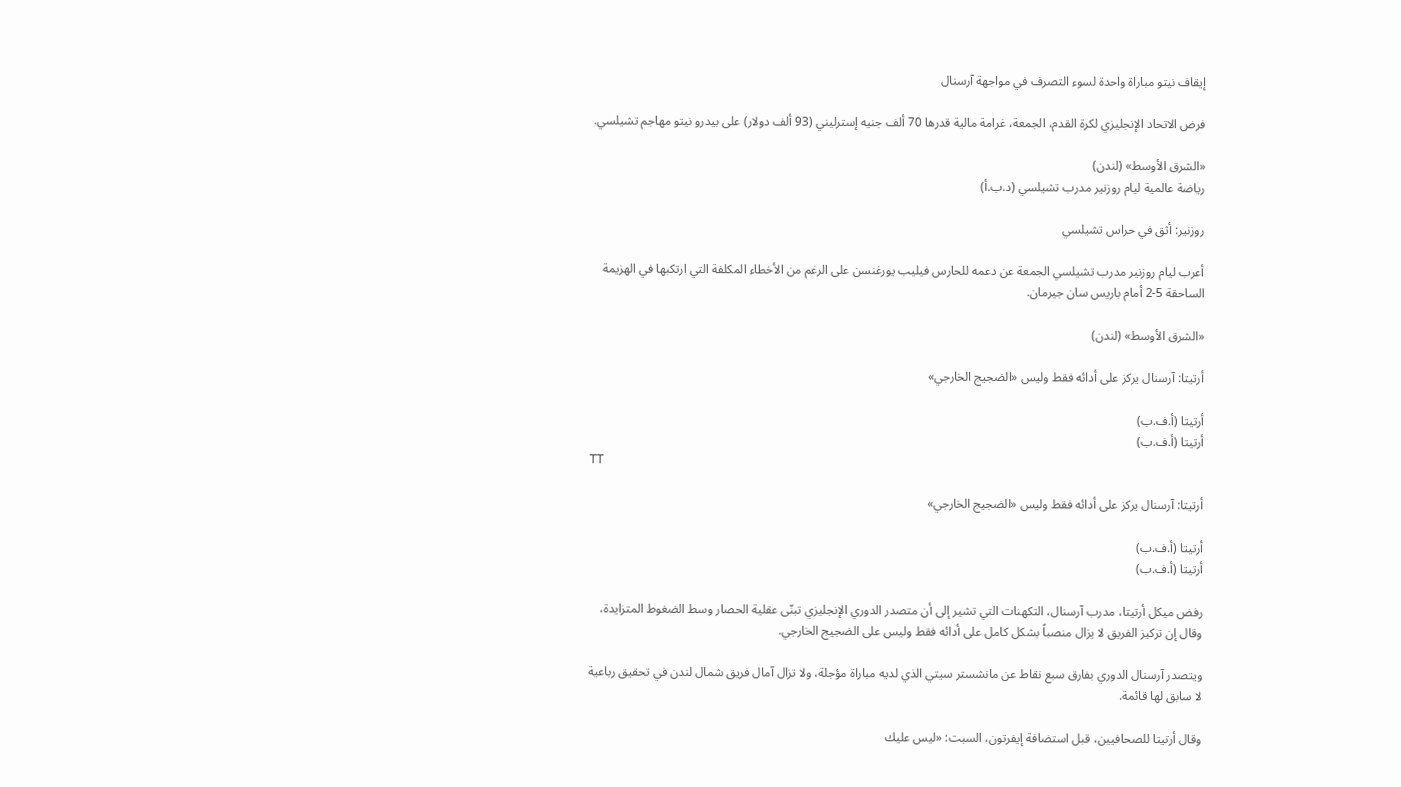إيقاف نيتو مباراة واحدة لسوء التصرف في مواجهة آرسنال

فرض الاتحاد الإنجليزي لكرة القدم، الجمعة، غرامة مالية قدرها 70 ألف جنيه إسترليني (93 ألف دولار) على بيدرو نيتو مهاجم تشيلسي.

«الشرق الأوسط» (لندن)
رياضة عالمية ليام روزنير مدرب تشيلسي (د.ب.أ)

روزنير: أثق في حراس تشيلسي

أعرب ليام روزنير مدرب تشيلسي الجمعة عن دعمه للحارس فيليب يورغنسن على الرغم من الأخطاء المكلفة التي ارتكبها في الهزيمة الساحقة 5-2 أمام باريس سان جيرمان.

«الشرق الأوسط» (لندن)

أرتيتا: آرسنال يركز على أدائه فقط وليس «الضجيج الخارجي»

أرتيتا (أ.ف.ب)
أرتيتا (أ.ف.ب)
TT

أرتيتا: آرسنال يركز على أدائه فقط وليس «الضجيج الخارجي»

أرتيتا (أ.ف.ب)
أرتيتا (أ.ف.ب)

رفض ميكل أرتيتا، مدرب آرسنال، التكهنات التي تشير إلى أن متصدر الدوري الإنجليزي تبنّى عقلية الحصار وسط الضغوط المتزايدة، وقال إن تركيز الفريق لا يزال منصباً بشكل كامل على أدائه فقط وليس على الضجيج الخارجي.

ويتصدر آرسنال الدوري بفارق سبع نقاط عن مانشستر سيتي الذي لديه مباراة مؤجلة، ولا تزال آمال فريق شمال لندن في تحقيق رباعية لا سابق لها قائمة.

وقال أرتيتا للصحافيين، قبل استضافة إيفرتون، السبت: «ليس عليك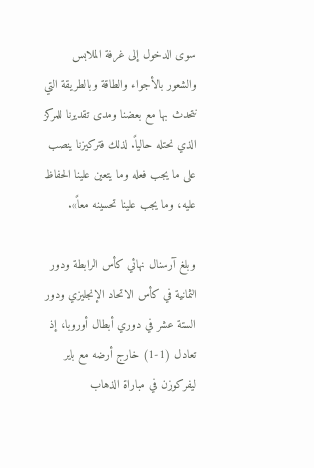سوى الدخول إلى غرفة الملابس والشعور بالأجواء والطاقة وبالطريقة التي نتحدث بها مع بعضنا ومدى تقديرنا للمركز الذي نحتله حالياً. لذلك فتركيزنا ينصب على ما يجب فعله وما يتعين علينا الحفاظ عليه، وما يجب علينا تحسينه معاً».

وبلغ آرسنال نهائي كأس الرابطة ودور الثمانية في كأس الاتحاد الإنجليزي ودور الستة عشر في دوري أبطال أوروبا، إذ تعادل (1-1) خارج أرضه مع باير ليفركوزن في مباراة الذهاب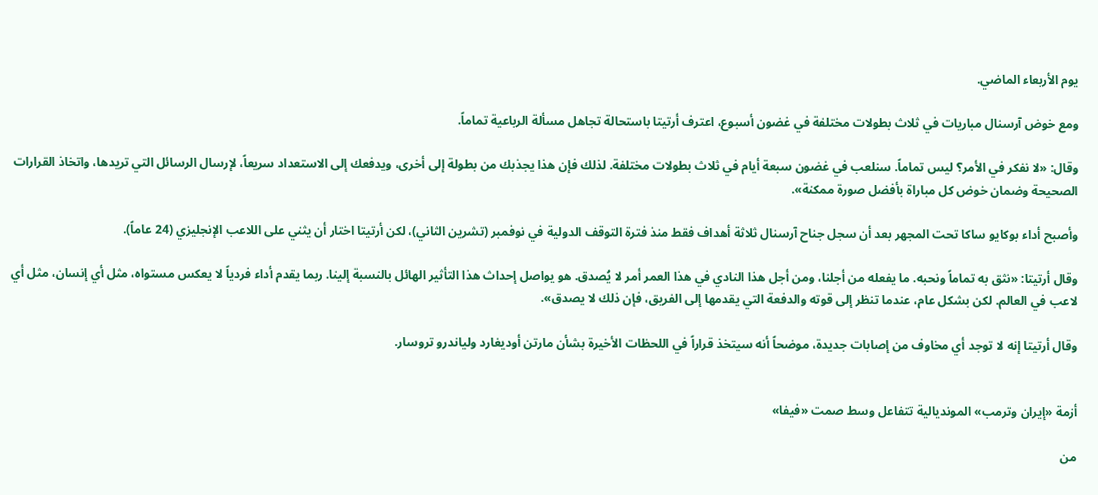يوم الأربعاء الماضي.

ومع خوض آرسنال مباريات في ثلاث بطولات مختلفة في غضون أسبوع، اعترف أرتيتا باستحالة تجاهل مسألة الرباعية تماماً.

وقال: «لا نفكر في الأمر؟ ليس تماماً. سنلعب في غضون سبعة أيام في ثلاث بطولات مختلفة. لذلك فإن هذا يجذبك من بطولة إلى أخرى، ويدفعك إلى الاستعداد سريعاً، لإرسال الرسائل التي تريدها، واتخاذ القرارات الصحيحة وضمان خوض كل مباراة بأفضل صورة ممكنة».

وأصبح أداء بوكايو ساكا تحت المجهر بعد أن سجل جناح آرسنال ثلاثة أهداف فقط منذ فترة التوقف الدولية في نوفمبر (تشرين الثاني)، لكن أرتيتا اختار أن يثني على اللاعب الإنجليزي (24 عاماً).

وقال أرتيتا: «نثق به تماماً ونحبه. ما يفعله من أجلنا، ومن أجل هذا النادي في هذا العمر أمر لا يُصدق. هو يواصل إحداث هذا التأثير الهائل بالنسبة إلينا. ربما يقدم أداء فردياً لا يعكس مستواه، مثل أي إنسان، مثل أي لاعب في العالم. لكن بشكل عام، عندما تنظر إلى قوته والدفعة التي يقدمها إلى الفريق، فإن ذلك لا يصدق».

وقال أرتيتا إنه لا توجد أي مخاوف من إصابات جديدة، موضحاً أنه سيتخذ قراراً في اللحظات الأخيرة بشأن مارتن أوديغارد ولياندرو تروسار.


أزمة «إيران وترمب» المونديالية تتفاعل وسط صمت «فيفا»

من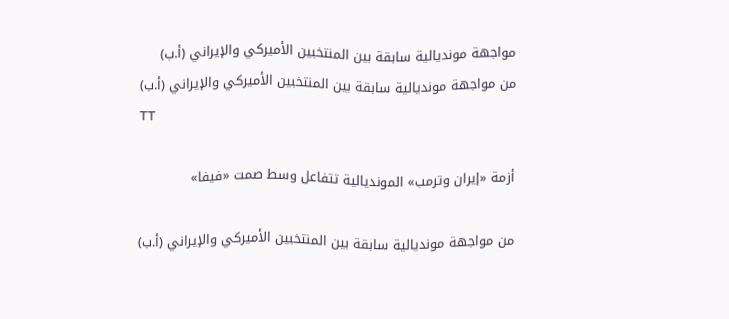مواجهة مونديالية سابقة بين المنتخبين الأميركي والإيراني (أ.ب)
من مواجهة مونديالية سابقة بين المنتخبين الأميركي والإيراني (أ.ب)
TT

أزمة «إيران وترمب» المونديالية تتفاعل وسط صمت «فيفا»

من مواجهة مونديالية سابقة بين المنتخبين الأميركي والإيراني (أ.ب)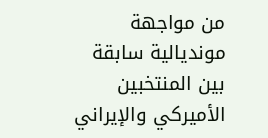من مواجهة مونديالية سابقة بين المنتخبين الأميركي والإيراني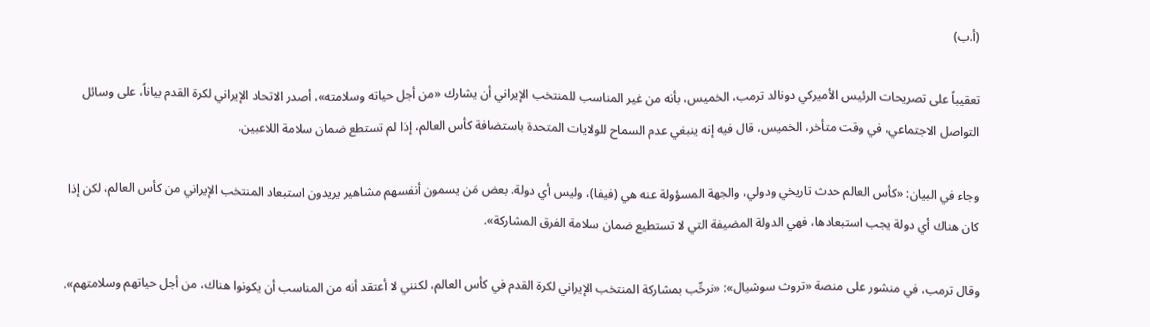(أ.ب)

تعقيباً على تصريحات الرئيس الأميركي دونالد ترمب، الخميس، بأنه من غير المناسب للمنتخب الإيراني أن يشارك «من أجل حياته وسلامته»، أصدر الاتحاد الإيراني لكرة القدم بياناً، على وسائل التواصل الاجتماعي، في وقت متأخر، الخميس، قال فيه إنه ينبغي عدم السماح للولايات المتحدة باستضافة كأس العالم، إذا لم تستطع ضمان سلامة اللاعبين.

وجاء في البيان: «كأس العالم حدث تاريخي ودولي، والجهة المسؤولة عنه هي (فيفا)، وليس أي دولة. بعض مَن يسمون أنفسهم مشاهير يريدون استبعاد المنتخب الإيراني من كأس العالم، لكن إذا كان هناك أي دولة يجب استبعادها، فهي الدولة المضيفة التي لا تستطيع ضمان سلامة الفرق المشاركة».

وقال ترمب، في منشور على منصة «تروث سوشيال»: «نرحِّب بمشاركة المنتخب الإيراني لكرة القدم في كأس العالم، لكنني لا أعتقد أنه من المناسب أن يكونوا هناك، من أجل حياتهم وسلامتهم».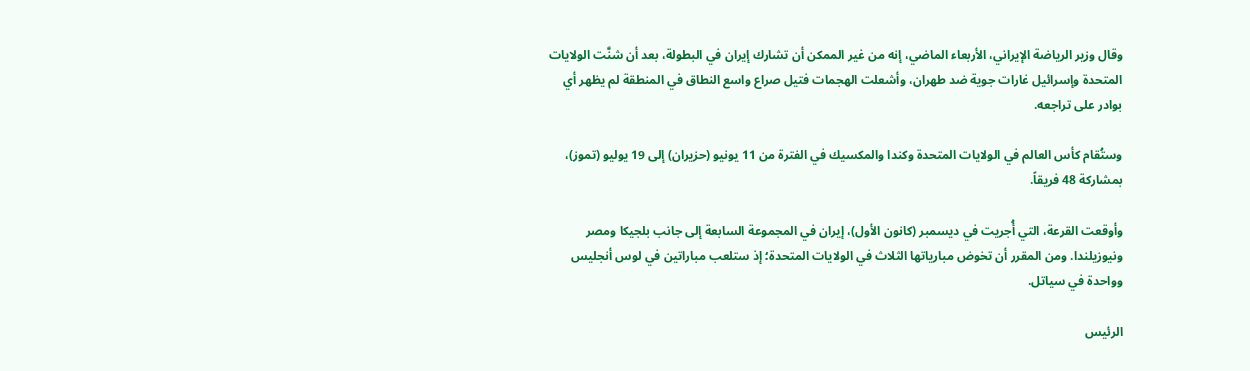وقال وزير الرياضة الإيراني، الأربعاء الماضي، إنه من غير الممكن أن تشارك إيران في البطولة، بعد أن شنَّت الولايات المتحدة وإسرائيل غارات جوية ضد طهران، وأشعلت الهجمات فتيل صراع واسع النطاق في المنطقة لم يظهر أي بوادر على تراجعه.

وستُقام كأس العالم في الولايات المتحدة وكندا والمكسيك في الفترة من 11 يونيو (حزيران) إلى 19 يوليو (تموز)، بمشاركة 48 فريقاً.

وأوقعت القرعة، التي أُجريت في ديسمبر (كانون الأول)، إيران في المجموعة السابعة إلى جانب بلجيكا ومصر ونيوزيلندا. ومن المقرر أن تخوض مبارياتها الثلاث في الولايات المتحدة؛ إذ ستلعب مباراتين في لوس أنجليس وواحدة في سياتل.

الرئيس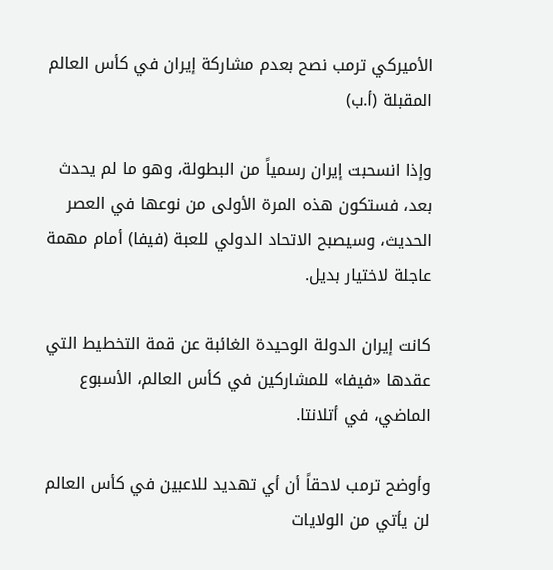الأميركي ترمب نصح بعدم مشاركة إيران في كأس العالم المقبلة (أ.ب)

وإذا انسحبت إيران رسمياً من البطولة، وهو ما لم يحدث بعد، فستكون هذه المرة الأولى من نوعها في العصر الحديث، وسيصبح الاتحاد الدولي للعبة (فيفا) أمام مهمة عاجلة لاختيار بديل.

كانت إيران الدولة الوحيدة الغائبة عن قمة التخطيط التي عقدها «فيفا» للمشاركين في كأس العالم، الأسبوع الماضي، في أتلانتا.

وأوضح ترمب لاحقاً أن أي تهديد للاعبين في كأس العالم لن يأتي من الولايات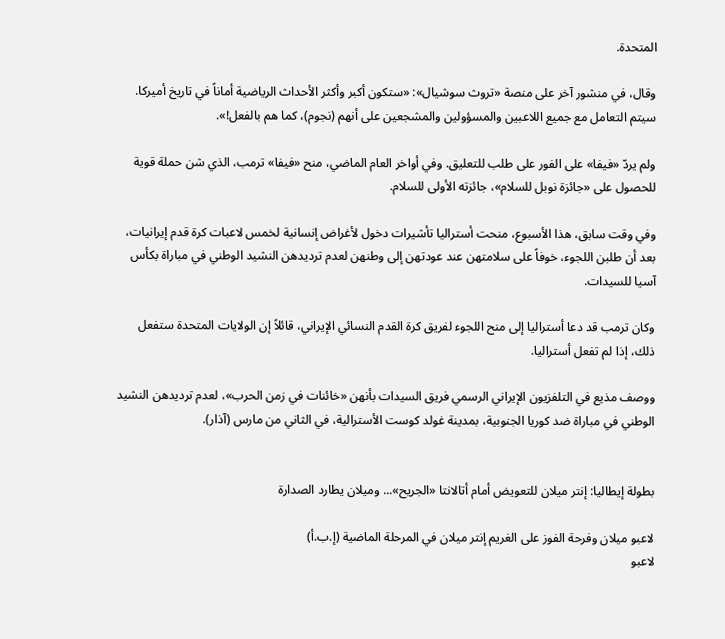المتحدة.

وقال، في منشور آخر على منصة «تروث سوشيال»: «ستكون أكبر وأكثر الأحداث الرياضية أماناً في تاريخ أميركا. سيتم التعامل مع جميع اللاعبين والمسؤولين والمشجعين على أنهم (نجوم)، كما هم بالفعل!».

ولم يردّ «فيفا» على الفور على طلب للتعليق. وفي أواخر العام الماضي، منح «فيفا» ترمب، الذي شن حملة قوية للحصول على «جائزة نوبل للسلام»، جائزته الأولى للسلام.

وفي وقت سابق، هذا الأسبوع، منحت أستراليا تأشيرات دخول لأغراض إنسانية لخمس لاعبات كرة قدم إيرانيات، بعد أن طلبن اللجوء، خوفاً على سلامتهن عند عودتهن إلى وطنهن لعدم ترديدهن النشيد الوطني في مباراة بكأس آسيا للسيدات.

وكان ترمب قد دعا أستراليا إلى منح اللجوء لفريق كرة القدم النسائي الإيراني، قائلاً إن الولايات المتحدة ستفعل ذلك، إذا لم تفعل أستراليا.

ووصف مذيع في التلفزيون الإيراني الرسمي فريق السيدات بأنهن «خائنات في زمن الحرب»، لعدم ترديدهن النشيد الوطني في مباراة ضد كوريا الجنوبية، بمدينة غولد كوست الأسترالية، في الثاني من مارس (آذار).


بطولة إيطاليا: إنتر ميلان للتعويض أمام أتالانتا «الجريح»... وميلان يطارد الصدارة

لاعبو ميلان وفرحة الفوز على الغريم إنتر ميلان في المرحلة الماضية (إ.ب.أ)
لاعبو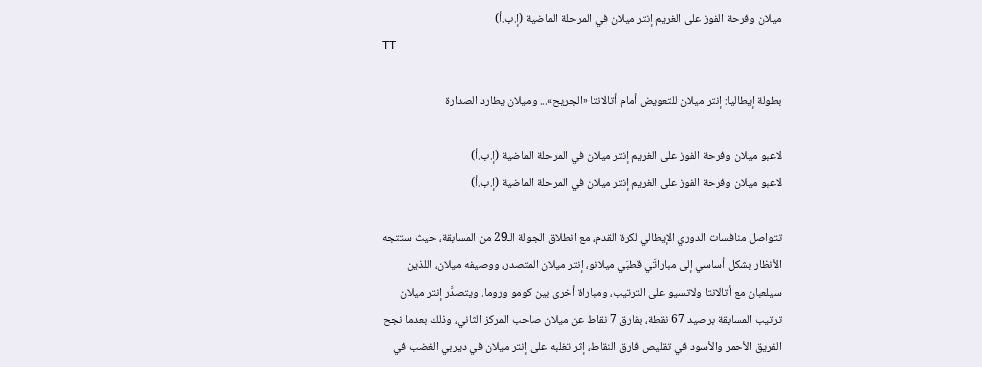ميلان وفرحة الفوز على الغريم إنتر ميلان في المرحلة الماضية (إ.ب.أ)
TT

بطولة إيطاليا: إنتر ميلان للتعويض أمام أتالانتا «الجريح»... وميلان يطارد الصدارة

لاعبو ميلان وفرحة الفوز على الغريم إنتر ميلان في المرحلة الماضية (إ.ب.أ)
لاعبو ميلان وفرحة الفوز على الغريم إنتر ميلان في المرحلة الماضية (إ.ب.أ)

تتواصل منافسات الدوري الإيطالي لكرة القدم، مع انطلاق الجولة الـ29 من المسابقة، حيث ستتجه الأنظار بشكل أساسي إلى مباراتَي قطبَي ميلانو، إنتر ميلان المتصدر، ووصيفه ميلان، اللذين سيلعبان مع أتالانتا ولاتسيو على الترتيب، ومباراة أخرى بين كومو وروما. ويتصدَّر إنتر ميلان ترتيب المسابقة برصيد 67 نقطة، بفارق 7 نقاط عن ميلان صاحب المركز الثاني، وذلك بعدما نجح الفريق الأحمر والأسود في تقليص فارق النقاط، إثر تغلبه على إنتر ميلان في ديربي الغضب في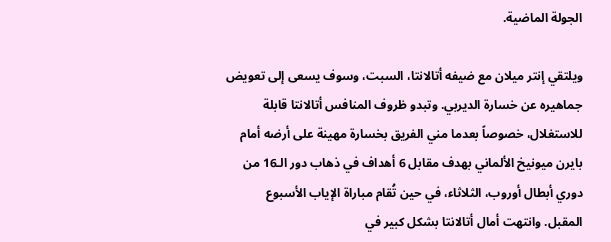الجولة الماضية.

ويلتقي إنتر ميلان مع ضيفه أتالانتا، السبت، وسوف يسعى إلى تعويض جماهيره عن خسارة الديربي. وتبدو ظروف المنافس أتالانتا قابلة للاستغلال، خصوصاً بعدما مني الفريق بخسارة مهينة على أرضه أمام بايرن ميونيخ الألماني بهدف مقابل 6 أهداف في ذهاب دور الـ16 من دوري أبطال أوروب، الثلاثاء، في حين تُقام مباراة الإياب الأسبوع المقبل. وانتهت أمال أتالانتا بشكل كبير في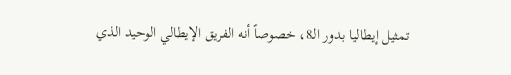تمثيل إيطاليا بدور الـ8، خصوصاً أنه الفريق الإيطالي الوحيد الذي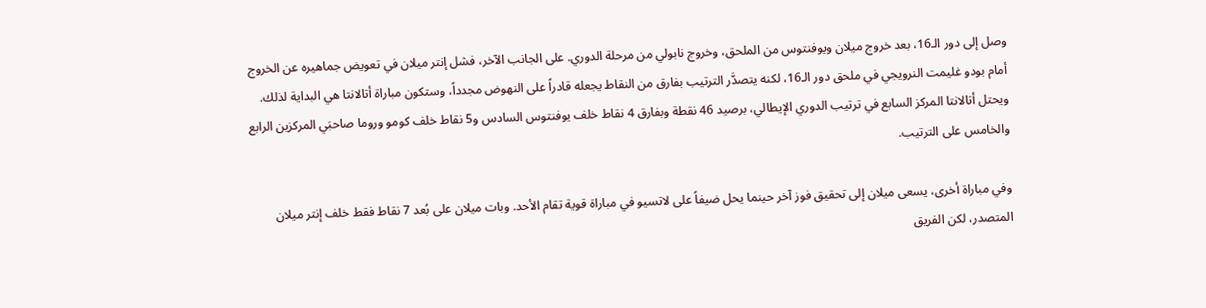وصل إلى دور الـ16، بعد خروج ميلان ويوفنتوس من الملحق، وخروج نابولي من مرحلة الدوري. على الجانب الآخر، فشل إنتر ميلان في تعويض جماهيره عن الخروج أمام بودو غليمت النرويجي في ملحق دور الـ16، لكنه يتصدَّر الترتيب بفارق من النقاط يجعله قادراً على النهوض مجدداً، وستكون مباراة أتالانتا هي البداية لذلك. ويحتل أتالانتا المركز السابع في ترتيب الدوري الإيطالي، برصيد 46 نقطة وبفارق 4 نقاط خلف يوفنتوس السادس و5 نقاط خلف كومو وروما صاحبَي المركزين الرابع والخامس على الترتيب.

وفي مباراة أخرى، يسعى ميلان إلى تحقيق فوز آخر حينما يحل ضيفاً على لاتسيو في مباراة قوية تقام الأحد. وبات ميلان على بُعد 7 نقاط فقط خلف إنتر ميلان المتصدر، لكن الفريق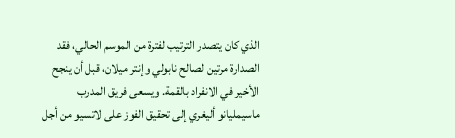الذي كان يتصدر الترتيب لفترة من الموسم الحالي، فقد الصدارة مرتين لصالح نابولي وإنتر ميلان، قبل أن ينجح الأخير في الانفراد بالقمة. ويسعى فريق المدرب ماسيمليانو أليغري إلى تحقيق الفوز على لاتسيو من أجل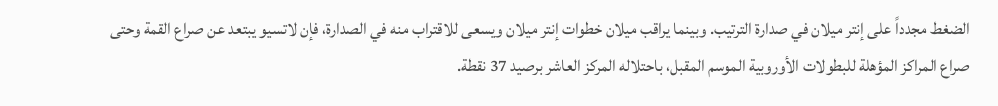الضغط مجدداً على إنتر ميلان في صدارة الترتيب. وبينما يراقب ميلان خطوات إنتر ميلان ويسعى للاقتراب منه في الصدارة، فإن لاتسيو يبتعد عن صراع القمة وحتى صراع المراكز المؤهلة للبطولات الأوروبية الموسم المقبل، باحتلاله المركز العاشر برصيد 37 نقطة.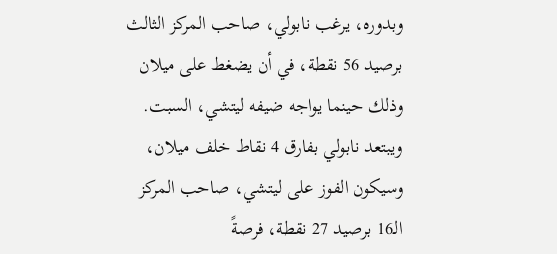وبدوره، يرغب نابولي، صاحب المركز الثالث برصيد 56 نقطة، في أن يضغط على ميلان وذلك حينما يواجه ضيفه ليتشي، السبت. ويبتعد نابولي بفارق 4 نقاط خلف ميلان، وسيكون الفوز على ليتشي، صاحب المركز الـ16 برصيد 27 نقطة، فرصةً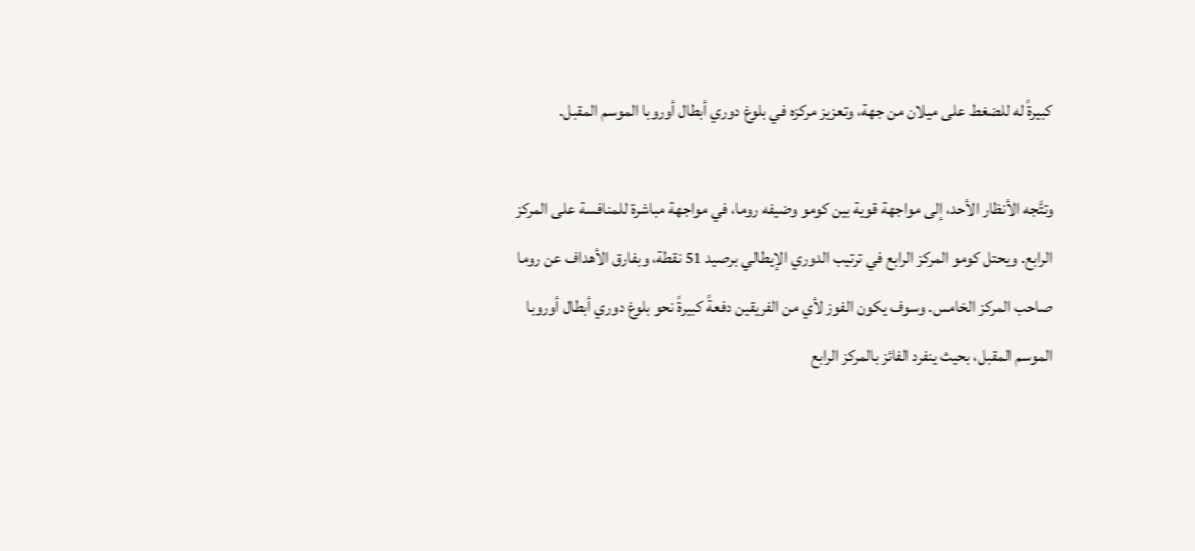كبيرةً له للضغط على ميلان من جهة، وتعزيز مركزه في بلوغ دوري أبطال أوروبا الموسم المقبل.

وتتَّجه الأنظار الأحد، إلى مواجهة قوية بين كومو وضيفه روما، في مواجهة مباشرة للمنافسة على المركز الرابع. ويحتل كومو المركز الرابع في ترتيب الدوري الإيطالي برصيد 51 نقطة، وبفارق الأهداف عن روما صاحب المركز الخامس. وسوف يكون الفوز لأي من الفريقين دفعةً كبيرةً نحو بلوغ دوري أبطال أوروبا الموسم المقبل، بحيث ينفرد الفائز بالمركز الرابع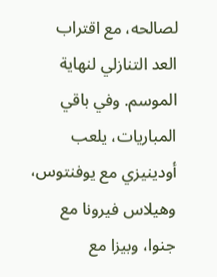لصالحه، مع اقتراب العد التنازلي لنهاية الموسم. وفي باقي المباريات، يلعب أودينيزي مع يوفنتوس، وهيلاس فيرونا مع جنوا، وبيزا مع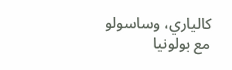كالياري، وساسولو مع بولونيا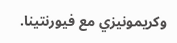وكريمونيزي مع فيورنتينا.